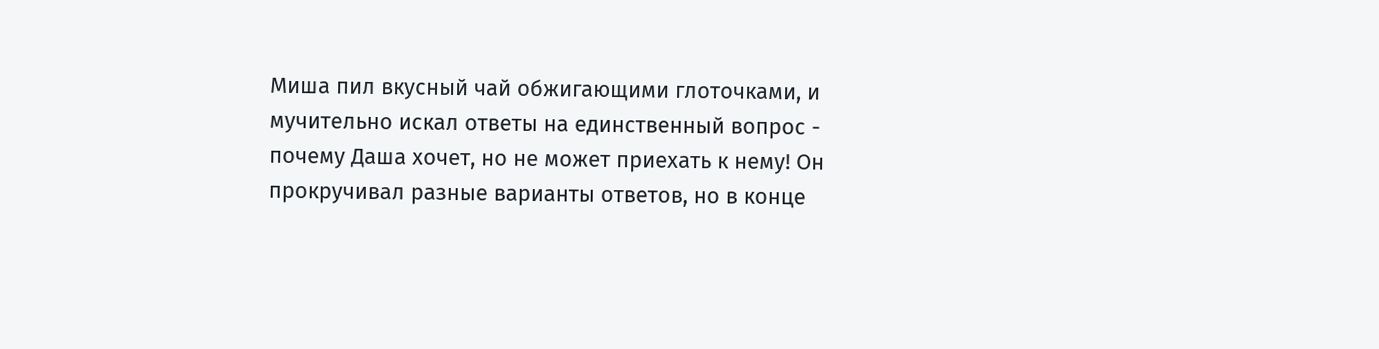Миша пил вкусный чай обжигающими глоточками, и мучительно искал ответы на единственный вопрос - почему Даша хочет, но не может приехать к нему! Он прокручивал разные варианты ответов, но в конце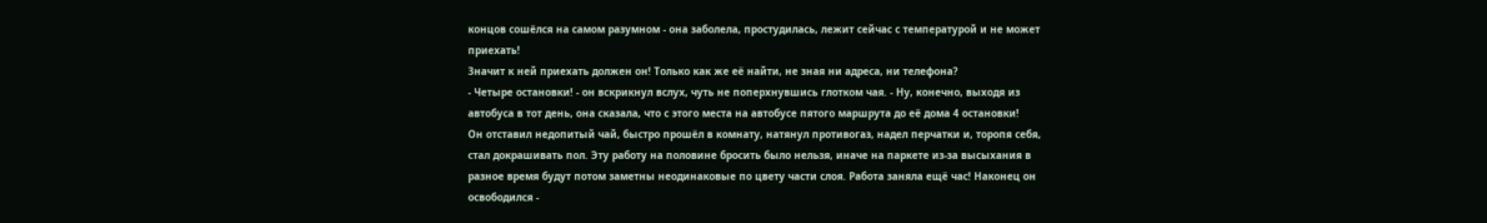концов сошёлся на самом разумном - она заболела, простудилась, лежит сейчас с температурой и не может приехать!
Значит к ней приехать должен он! Только как же её найти, не зная ни адреса, ни телефона?
- Четыре остановки! - он вскрикнул вслух, чуть не поперхнувшись глотком чая. - Ну, конечно, выходя из автобуса в тот день, она сказала, что с этого места на автобусе пятого маршрута до её дома 4 остановки!
Он отставил недопитый чай, быстро прошёл в комнату, натянул противогаз, надел перчатки и, торопя себя, стал докрашивать пол. Эту работу на половине бросить было нельзя, иначе на паркете из-за высыхания в разное время будут потом заметны неодинаковые по цвету части слоя. Работа заняла ещё час! Наконец он освободился -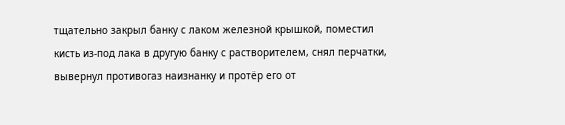тщательно закрыл банку с лаком железной крышкой, поместил кисть из-под лака в другую банку с растворителем, снял перчатки, вывернул противогаз наизнанку и протёр его от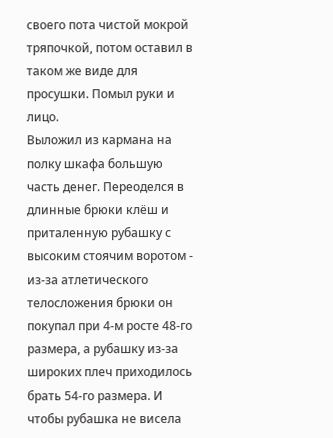своего пота чистой мокрой тряпочкой, потом оставил в таком же виде для просушки. Помыл руки и лицо.
Выложил из кармана на полку шкафа большую часть денег. Переоделся в длинные брюки клёш и приталенную рубашку с высоким стоячим воротом - из-за атлетического телосложения брюки он покупал при 4-м росте 48-го размера, а рубашку из-за широких плеч приходилось брать 54-го размера. И чтобы рубашка не висела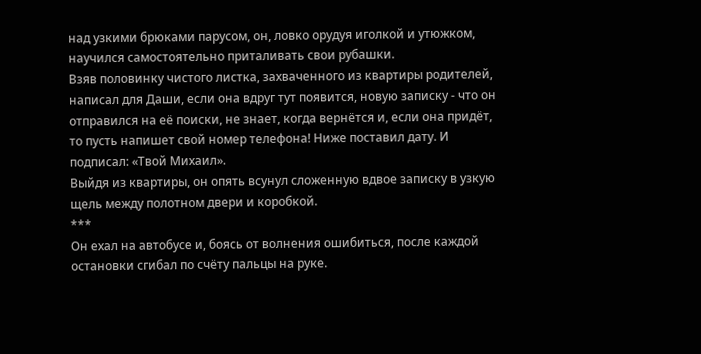над узкими брюками парусом, он, ловко орудуя иголкой и утюжком, научился самостоятельно приталивать свои рубашки.
Взяв половинку чистого листка, захваченного из квартиры родителей, написал для Даши, если она вдруг тут появится, новую записку - что он отправился на её поиски, не знает, когда вернётся и, если она придёт, то пусть напишет свой номер телефона! Ниже поставил дату. И подписал: «Твой Михаил».
Выйдя из квартиры, он опять всунул сложенную вдвое записку в узкую щель между полотном двери и коробкой.
***
Он ехал на автобусе и, боясь от волнения ошибиться, после каждой остановки сгибал по счёту пальцы на руке.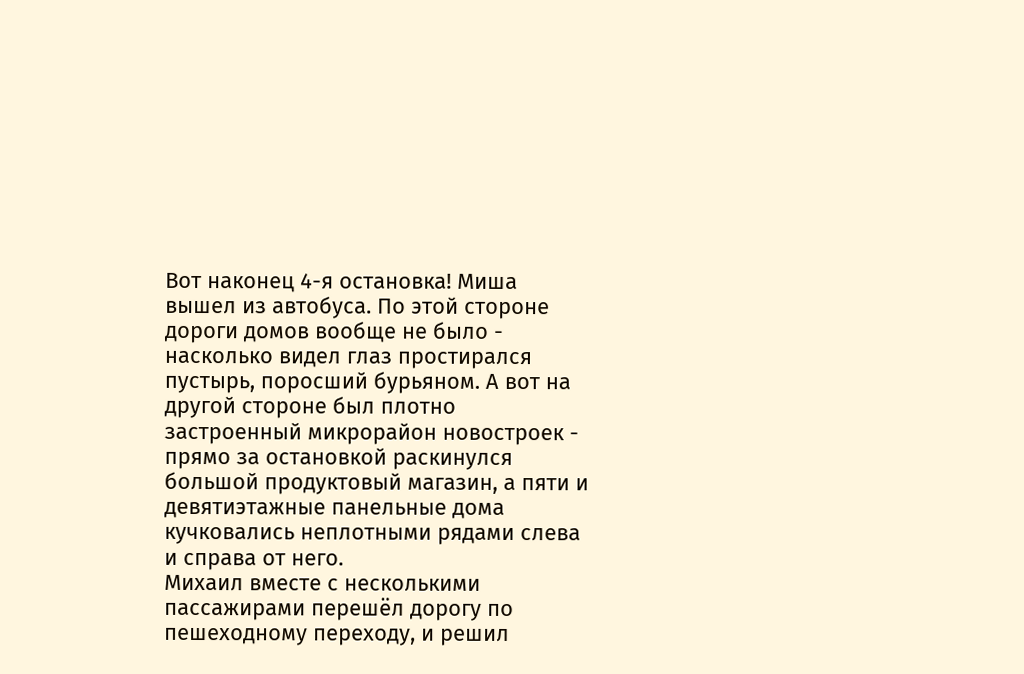Вот наконец 4-я остановка! Миша вышел из автобуса. По этой стороне дороги домов вообще не было - насколько видел глаз простирался пустырь, поросший бурьяном. А вот на другой стороне был плотно застроенный микрорайон новостроек - прямо за остановкой раскинулся большой продуктовый магазин, а пяти и девятиэтажные панельные дома кучковались неплотными рядами слева и справа от него.
Михаил вместе с несколькими пассажирами перешёл дорогу по пешеходному переходу, и решил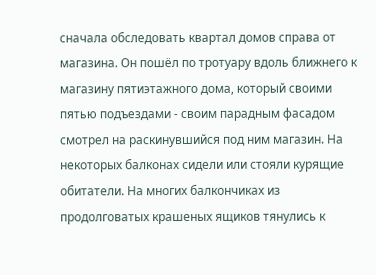сначала обследовать квартал домов справа от магазина. Он пошёл по тротуару вдоль ближнего к магазину пятиэтажного дома, который своими пятью подъездами - своим парадным фасадом смотрел на раскинувшийся под ним магазин. На некоторых балконах сидели или стояли курящие обитатели. На многих балкончиках из продолговатых крашеных ящиков тянулись к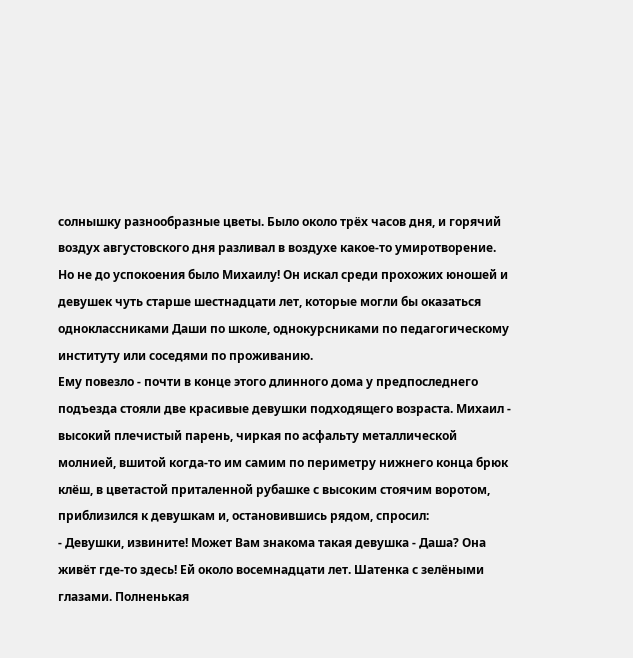солнышку разнообразные цветы. Было около трёх часов дня, и горячий воздух августовского дня разливал в воздухе какое-то умиротворение.
Но не до успокоения было Михаилу! Он искал среди прохожих юношей и девушек чуть старше шестнадцати лет, которые могли бы оказаться одноклассниками Даши по школе, однокурсниками по педагогическому институту или соседями по проживанию.
Ему повезло - почти в конце этого длинного дома у предпоследнего подъезда стояли две красивые девушки подходящего возраста. Михаил - высокий плечистый парень, чиркая по асфальту металлической молнией, вшитой когда-то им самим по периметру нижнего конца брюк клёш, в цветастой приталенной рубашке с высоким стоячим воротом, приблизился к девушкам и, остановившись рядом, спросил:
- Девушки, извините! Может Вам знакома такая девушка - Даша? Она живёт где-то здесь! Ей около восемнадцати лет. Шатенка с зелёными глазами. Полненькая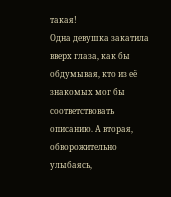такая!
Одна девушка закатила вверх глаза, как бы обдумывая, кто из её знакомых мог бы соответствовать описанию. А вторая, обворожительно улыбаясь,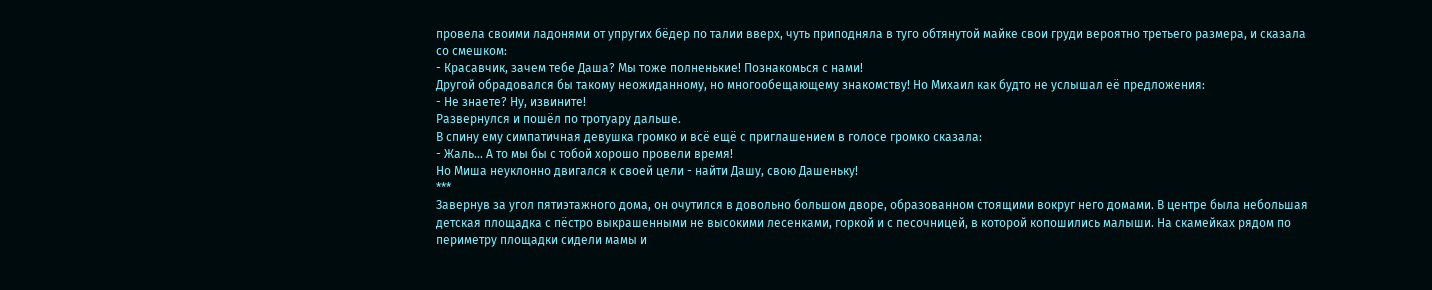провела своими ладонями от упругих бёдер по талии вверх, чуть приподняла в туго обтянутой майке свои груди вероятно третьего размера, и сказала со смешком:
- Красавчик, зачем тебе Даша? Мы тоже полненькие! Познакомься с нами!
Другой обрадовался бы такому неожиданному, но многообещающему знакомству! Но Михаил как будто не услышал её предложения:
- Не знаете? Ну, извините!
Развернулся и пошёл по тротуару дальше.
В спину ему симпатичная девушка громко и всё ещё с приглашением в голосе громко сказала:
- Жаль... А то мы бы с тобой хорошо провели время!
Но Миша неуклонно двигался к своей цели - найти Дашу, свою Дашеньку!
***
Завернув за угол пятиэтажного дома, он очутился в довольно большом дворе, образованном стоящими вокруг него домами. В центре была небольшая детская площадка с пёстро выкрашенными не высокими лесенками, горкой и с песочницей, в которой копошились малыши. На скамейках рядом по периметру площадки сидели мамы и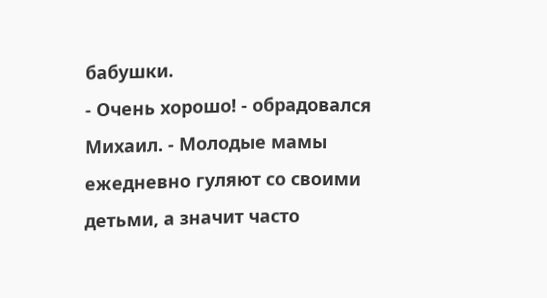бабушки.
- Очень хорошо! - обрадовался Михаил. - Молодые мамы ежедневно гуляют со своими детьми, а значит часто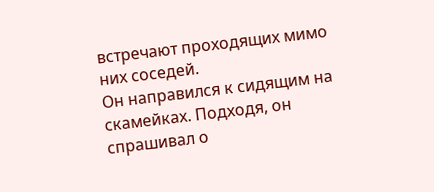встречают проходящих мимо них соседей.
Он направился к сидящим на скамейках. Подходя, он спрашивал о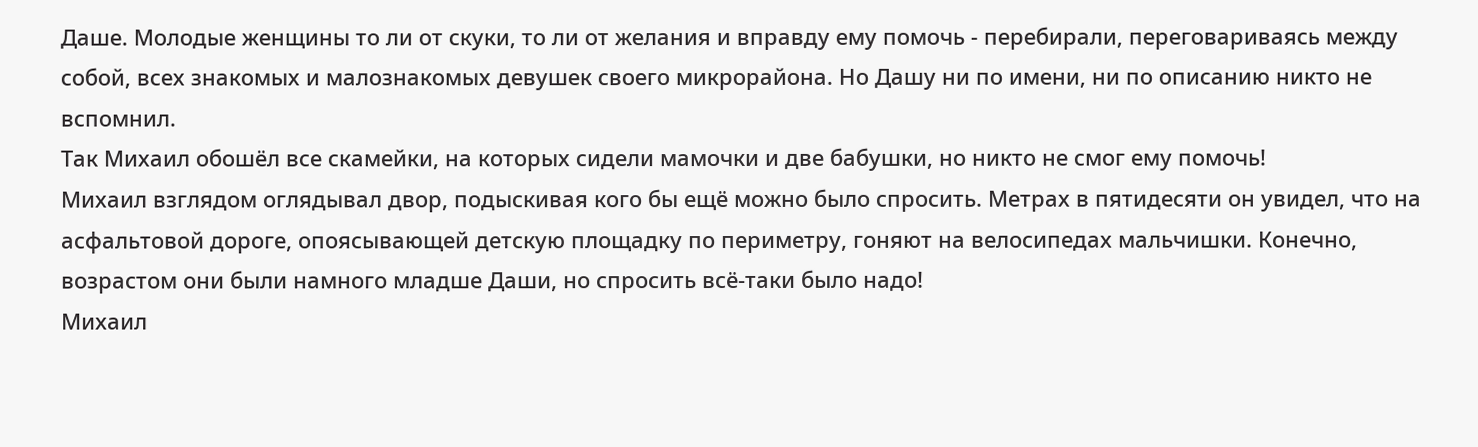Даше. Молодые женщины то ли от скуки, то ли от желания и вправду ему помочь - перебирали, переговариваясь между собой, всех знакомых и малознакомых девушек своего микрорайона. Но Дашу ни по имени, ни по описанию никто не вспомнил.
Так Михаил обошёл все скамейки, на которых сидели мамочки и две бабушки, но никто не смог ему помочь!
Михаил взглядом оглядывал двор, подыскивая кого бы ещё можно было спросить. Метрах в пятидесяти он увидел, что на асфальтовой дороге, опоясывающей детскую площадку по периметру, гоняют на велосипедах мальчишки. Конечно, возрастом они были намного младше Даши, но спросить всё-таки было надо!
Михаил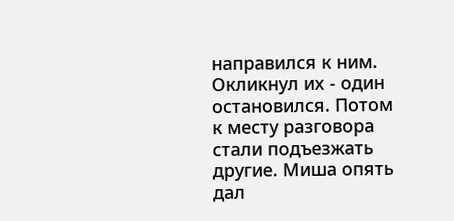направился к ним. Окликнул их - один остановился. Потом к месту разговора стали подъезжать другие. Миша опять дал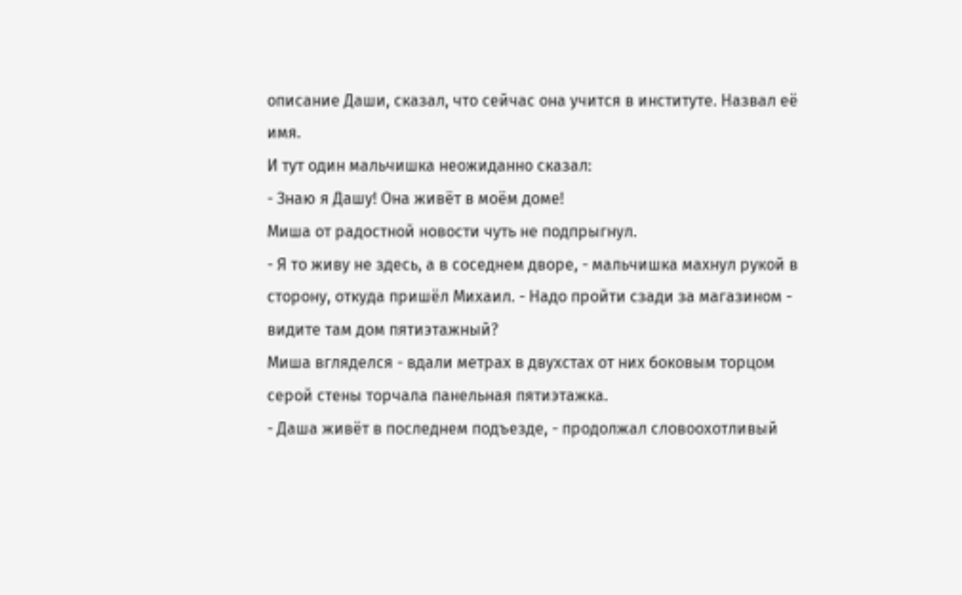описание Даши, сказал, что сейчас она учится в институте. Назвал её имя.
И тут один мальчишка неожиданно сказал:
- Знаю я Дашу! Она живёт в моём доме!
Миша от радостной новости чуть не подпрыгнул.
- Я то живу не здесь, а в соседнем дворе, - мальчишка махнул рукой в сторону, откуда пришёл Михаил. - Надо пройти сзади за магазином - видите там дом пятиэтажный?
Миша вгляделся - вдали метрах в двухстах от них боковым торцом серой стены торчала панельная пятиэтажка.
- Даша живёт в последнем подъезде, - продолжал словоохотливый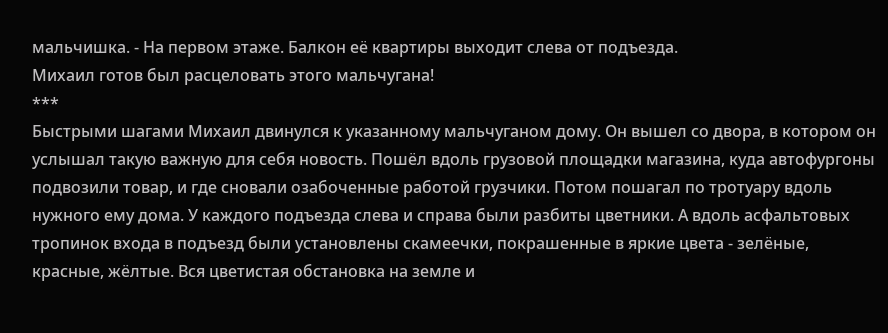мальчишка. - На первом этаже. Балкон её квартиры выходит слева от подъезда.
Михаил готов был расцеловать этого мальчугана!
***
Быстрыми шагами Михаил двинулся к указанному мальчуганом дому. Он вышел со двора, в котором он услышал такую важную для себя новость. Пошёл вдоль грузовой площадки магазина, куда автофургоны подвозили товар, и где сновали озабоченные работой грузчики. Потом пошагал по тротуару вдоль нужного ему дома. У каждого подъезда слева и справа были разбиты цветники. А вдоль асфальтовых тропинок входа в подъезд были установлены скамеечки, покрашенные в яркие цвета - зелёные, красные, жёлтые. Вся цветистая обстановка на земле и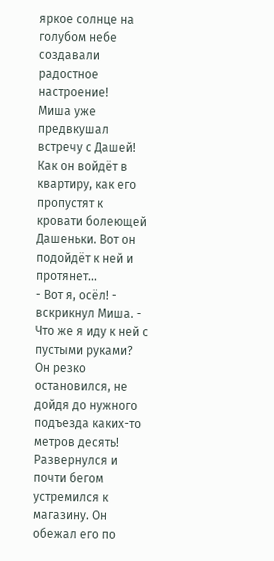яркое солнце на голубом небе создавали радостное настроение!
Миша уже предвкушал встречу с Дашей! Как он войдёт в квартиру, как его пропустят к кровати болеющей Дашеньки. Вот он подойдёт к ней и протянет...
- Вот я, осёл! - вскрикнул Миша. - Что же я иду к ней с пустыми руками?
Он резко остановился, не дойдя до нужного подъезда каких-то метров десять!
Развернулся и почти бегом устремился к магазину. Он обежал его по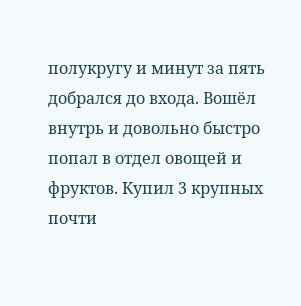полукругу и минут за пять добрался до входа. Вошёл внутрь и довольно быстро попал в отдел овощей и фруктов. Купил 3 крупных почти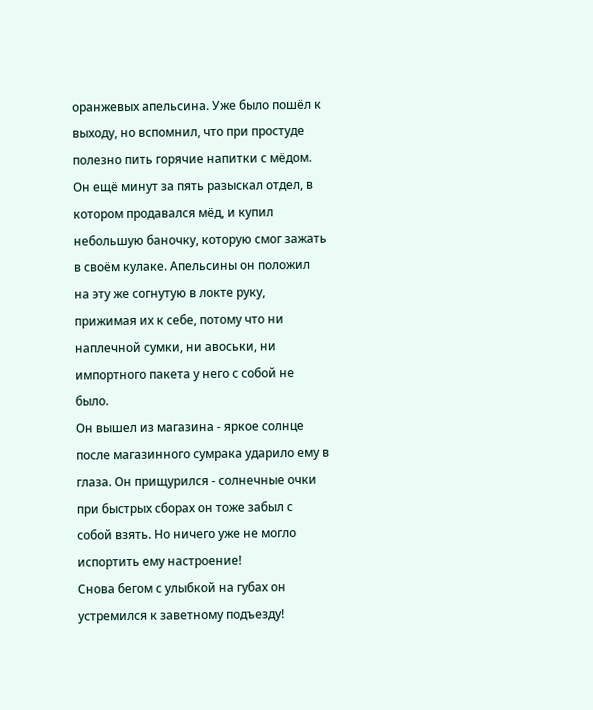оранжевых апельсина. Уже было пошёл к выходу, но вспомнил, что при простуде полезно пить горячие напитки с мёдом. Он ещё минут за пять разыскал отдел, в котором продавался мёд, и купил небольшую баночку, которую смог зажать в своём кулаке. Апельсины он положил на эту же согнутую в локте руку, прижимая их к себе, потому что ни наплечной сумки, ни авоськи, ни импортного пакета у него с собой не было.
Он вышел из магазина - яркое солнце после магазинного сумрака ударило ему в глаза. Он прищурился - солнечные очки при быстрых сборах он тоже забыл с собой взять. Но ничего уже не могло испортить ему настроение!
Снова бегом с улыбкой на губах он устремился к заветному подъезду!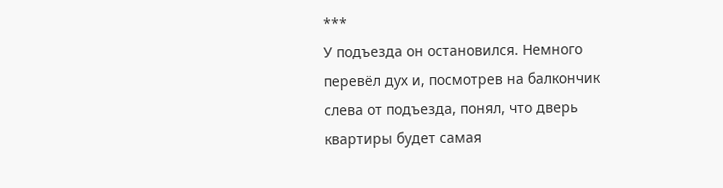***
У подъезда он остановился. Немного перевёл дух и, посмотрев на балкончик слева от подъезда, понял, что дверь квартиры будет самая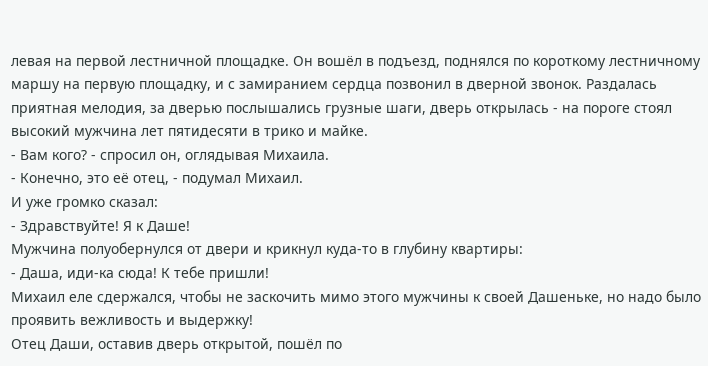левая на первой лестничной площадке. Он вошёл в подъезд, поднялся по короткому лестничному маршу на первую площадку, и с замиранием сердца позвонил в дверной звонок. Раздалась приятная мелодия, за дверью послышались грузные шаги, дверь открылась - на пороге стоял высокий мужчина лет пятидесяти в трико и майке.
- Вам кого? - спросил он, оглядывая Михаила.
- Конечно, это её отец, - подумал Михаил.
И уже громко сказал:
- Здравствуйте! Я к Даше!
Мужчина полуобернулся от двери и крикнул куда-то в глубину квартиры:
- Даша, иди-ка сюда! К тебе пришли!
Михаил еле сдержался, чтобы не заскочить мимо этого мужчины к своей Дашеньке, но надо было проявить вежливость и выдержку!
Отец Даши, оставив дверь открытой, пошёл по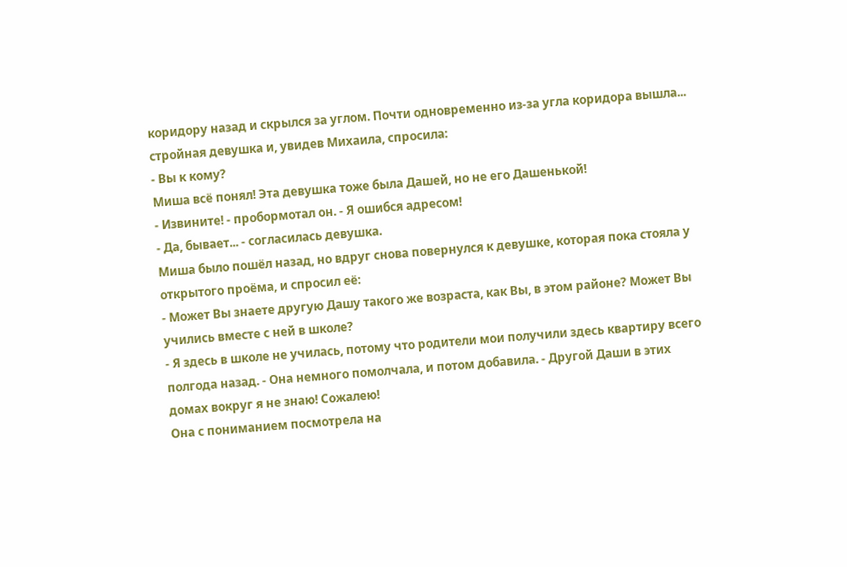коридору назад и скрылся за углом. Почти одновременно из-за угла коридора вышла... стройная девушка и, увидев Михаила, спросила:
- Вы к кому?
Миша всё понял! Эта девушка тоже была Дашей, но не его Дашенькой!
- Извините! - пробормотал он. - Я ошибся адресом!
- Да, бывает... - согласилась девушка.
Миша было пошёл назад, но вдруг снова повернулся к девушке, которая пока стояла у открытого проёма, и спросил её:
- Может Вы знаете другую Дашу такого же возраста, как Вы, в этом районе? Может Вы учились вместе с ней в школе?
- Я здесь в школе не училась, потому что родители мои получили здесь квартиру всего полгода назад. - Она немного помолчала, и потом добавила. - Другой Даши в этих домах вокруг я не знаю! Сожалею!
Она с пониманием посмотрела на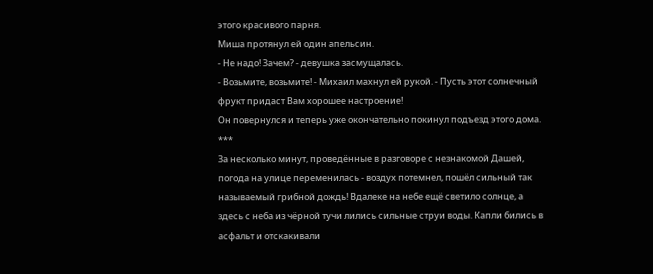этого красивого парня.
Миша протянул ей один апельсин.
- Не надо! Зачем? - девушка засмущалась.
- Возьмите, возьмите! - Михаил махнул ей рукой. - Пусть этот солнечный фрукт придаст Вам хорошее настроение!
Он повернулся и теперь уже окончательно покинул подъезд этого дома.
***
За несколько минут, проведённые в разговоре с незнакомой Дашей, погода на улице переменилась - воздух потемнел, пошёл сильный так называемый грибной дождь! Вдалеке на небе ещё светило солнце, а здесь с неба из чёрной тучи лились сильные струи воды. Капли бились в асфальт и отскакивали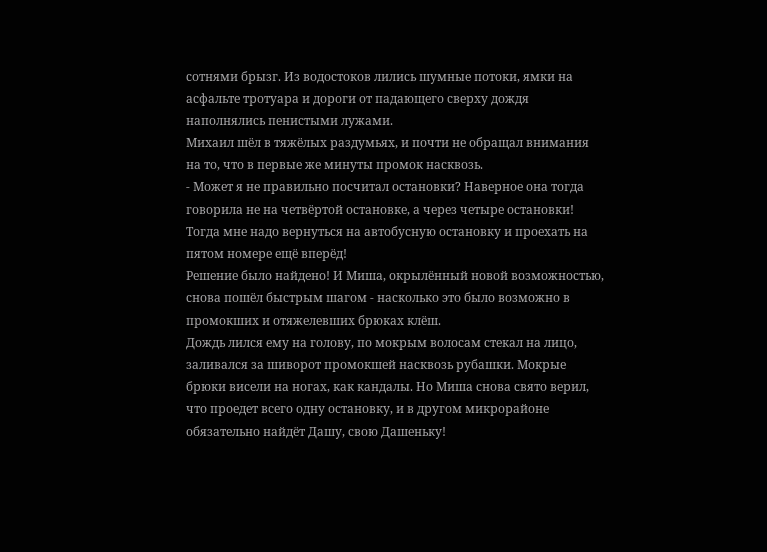сотнями брызг. Из водостоков лились шумные потоки, ямки на асфальте тротуара и дороги от падающего сверху дождя наполнялись пенистыми лужами.
Михаил шёл в тяжёлых раздумьях, и почти не обращал внимания на то, что в первые же минуты промок насквозь.
- Может я не правильно посчитал остановки? Наверное она тогда говорила не на четвёртой остановке, а через четыре остановки! Тогда мне надо вернуться на автобусную остановку и проехать на пятом номере ещё вперёд!
Решение было найдено! И Миша, окрылённый новой возможностью, снова пошёл быстрым шагом - насколько это было возможно в промокших и отяжелевших брюках клёш.
Дождь лился ему на голову, по мокрым волосам стекал на лицо, заливался за шиворот промокшей насквозь рубашки. Мокрые брюки висели на ногах, как кандалы. Но Миша снова свято верил, что проедет всего одну остановку, и в другом микрорайоне обязательно найдёт Дашу, свою Дашеньку!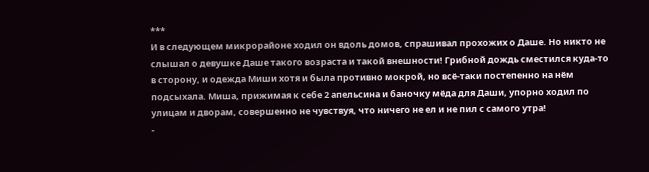***
И в следующем микрорайоне ходил он вдоль домов, спрашивал прохожих о Даше. Но никто не слышал о девушке Даше такого возраста и такой внешности! Грибной дождь сместился куда-то в сторону, и одежда Миши хотя и была противно мокрой, но всё-таки постепенно на нём подсыхала. Миша, прижимая к себе 2 апельсина и баночку мёда для Даши, упорно ходил по улицам и дворам, совершенно не чувствуя, что ничего не ел и не пил с самого утра!
-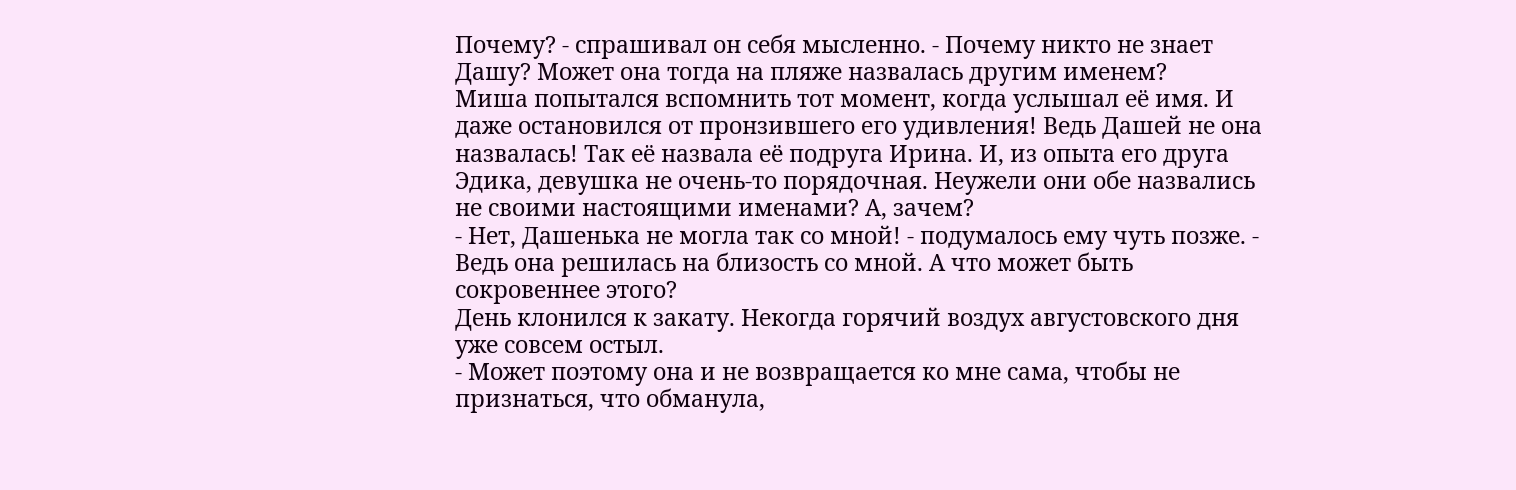Почему? - спрашивал он себя мысленно. - Почему никто не знает Дашу? Может она тогда на пляже назвалась другим именем?
Миша попытался вспомнить тот момент, когда услышал её имя. И даже остановился от пронзившего его удивления! Ведь Дашей не она назвалась! Так её назвала её подруга Ирина. И, из опыта его друга Эдика, девушка не очень-то порядочная. Неужели они обе назвались не своими настоящими именами? А, зачем?
- Нет, Дашенька не могла так со мной! - подумалось ему чуть позже. - Ведь она решилась на близость со мной. А что может быть сокровеннее этого?
День клонился к закату. Некогда горячий воздух августовского дня уже совсем остыл.
- Может поэтому она и не возвращается ко мне сама, чтобы не признаться, что обманула,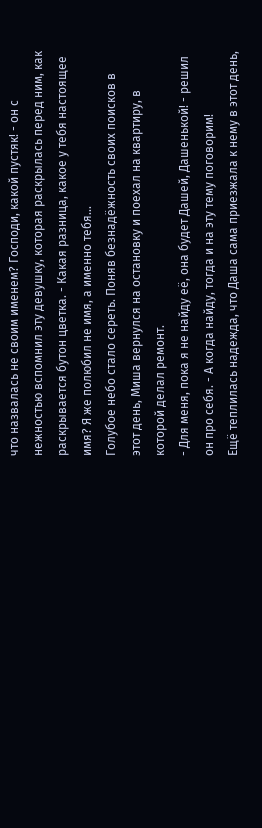что назвалась не своим именем? Господи, какой пустяк! - он с нежностью вспомнил эту девушку, которая раскрылась перед ним, как раскрывается бутон цветка. - Какая разница, какое у тебя настоящее имя? Я же полюбил не имя, а именно тебя...
Голубое небо стало сереть. Поняв безнадёжность своих поисков в этот день, Миша вернулся на остановку и поехал на квартиру, в которой делал ремонт.
- Для меня, пока я не найду её, она будет Дашей, Дашенькой! - решил он про себя. - А когда найду, тогда и на эту тему поговорим!
Ещё теплилась надежда, что Даша сама приезжала к нему в этот день,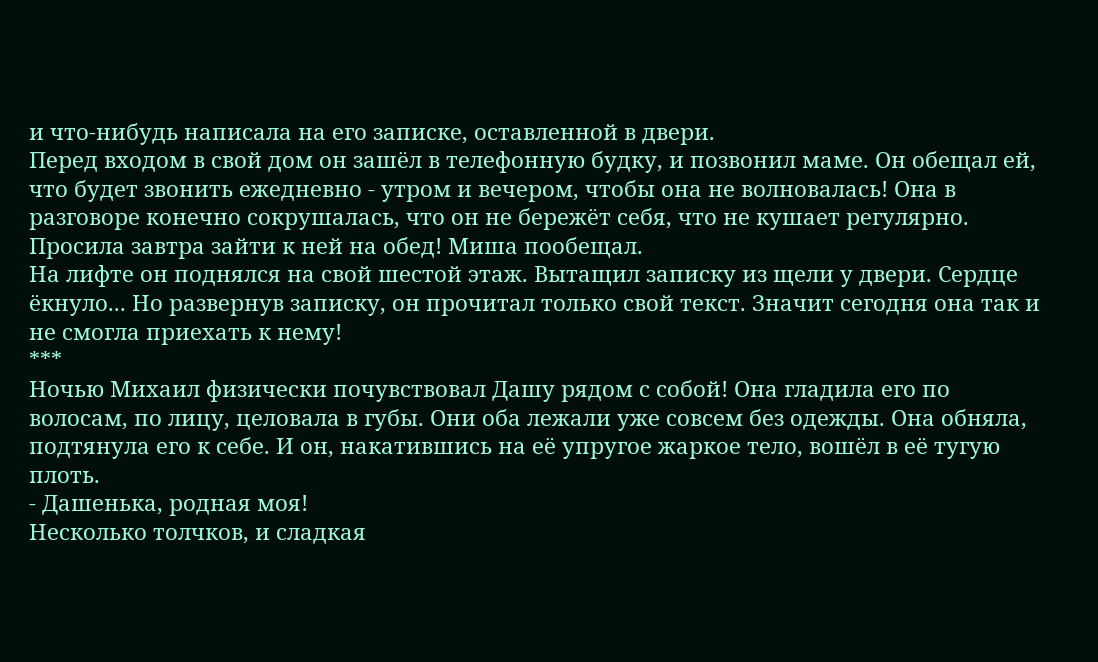и что-нибудь написала на его записке, оставленной в двери.
Перед входом в свой дом он зашёл в телефонную будку, и позвонил маме. Он обещал ей, что будет звонить ежедневно - утром и вечером, чтобы она не волновалась! Она в разговоре конечно сокрушалась, что он не бережёт себя, что не кушает регулярно. Просила завтра зайти к ней на обед! Миша пообещал.
На лифте он поднялся на свой шестой этаж. Вытащил записку из щели у двери. Сердце ёкнуло... Но развернув записку, он прочитал только свой текст. Значит сегодня она так и не смогла приехать к нему!
***
Ночью Михаил физически почувствовал Дашу рядом с собой! Она гладила его по волосам, по лицу, целовала в губы. Они оба лежали уже совсем без одежды. Она обняла, подтянула его к себе. И он, накатившись на её упругое жаркое тело, вошёл в её тугую плоть.
- Дашенька, родная моя!
Несколько толчков, и сладкая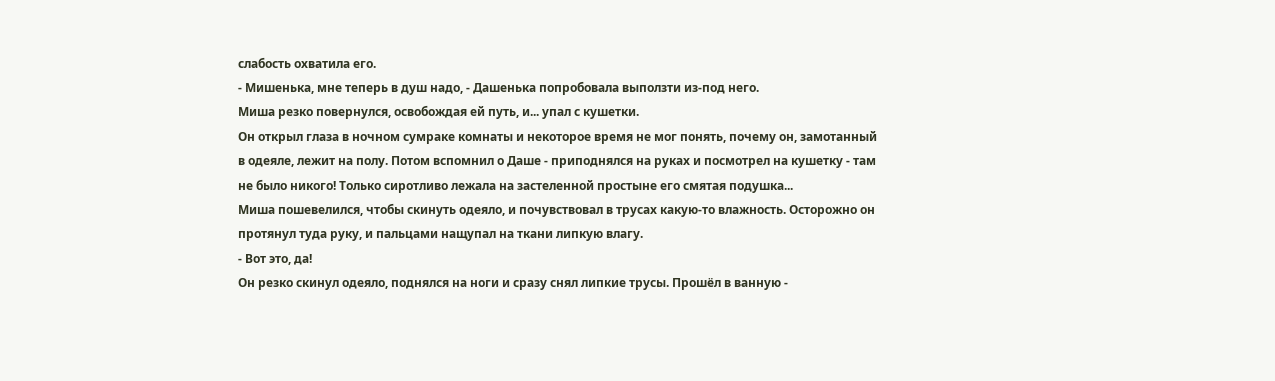слабость охватила его.
- Мишенька, мне теперь в душ надо, - Дашенька попробовала выползти из-под него.
Миша резко повернулся, освобождая ей путь, и... упал с кушетки.
Он открыл глаза в ночном сумраке комнаты и некоторое время не мог понять, почему он, замотанный в одеяле, лежит на полу. Потом вспомнил о Даше - приподнялся на руках и посмотрел на кушетку - там не было никого! Только сиротливо лежала на застеленной простыне его смятая подушка...
Миша пошевелился, чтобы скинуть одеяло, и почувствовал в трусах какую-то влажность. Осторожно он протянул туда руку, и пальцами нащупал на ткани липкую влагу.
- Вот это, да!
Он резко скинул одеяло, поднялся на ноги и сразу снял липкие трусы. Прошёл в ванную -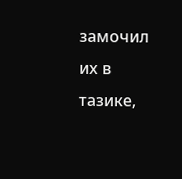замочил их в тазике,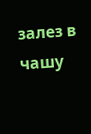залез в чашу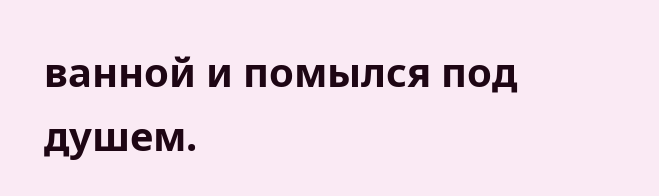ванной и помылся под душем.